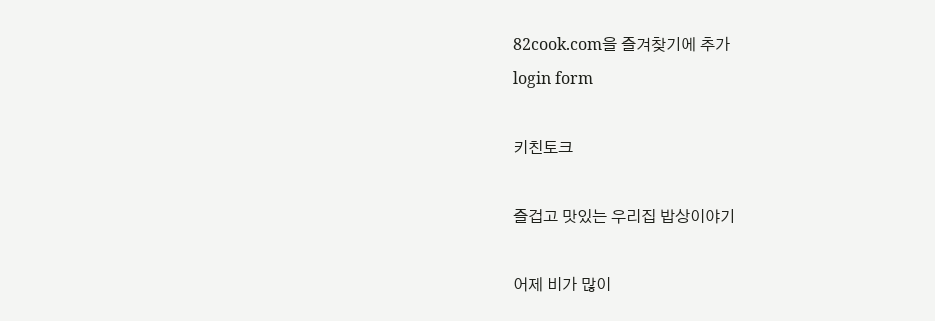82cook.com을 즐겨찾기에 추가
login form

키친토크

즐겁고 맛있는 우리집 밥상이야기

어제 비가 많이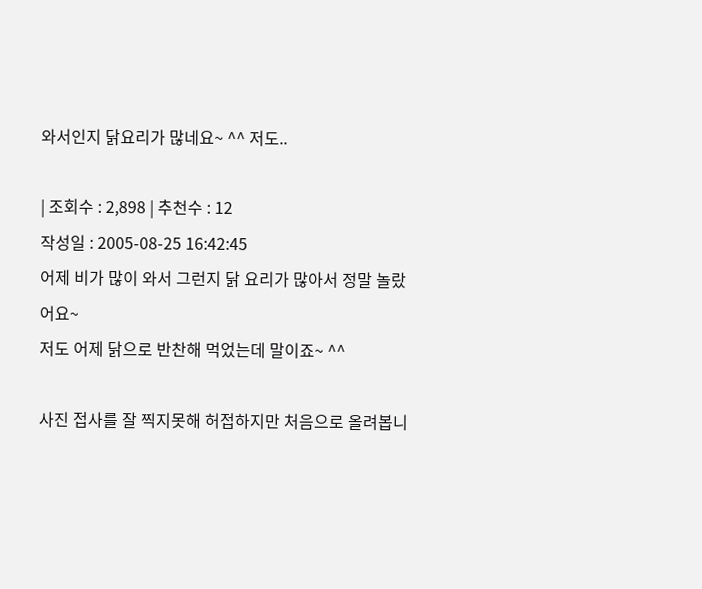와서인지 닭요리가 많네요~ ^^ 저도..

| 조회수 : 2,898 | 추천수 : 12
작성일 : 2005-08-25 16:42:45
어제 비가 많이 와서 그런지 닭 요리가 많아서 정말 놀랐어요~
저도 어제 닭으로 반찬해 먹었는데 말이죠~ ^^

사진 접사를 잘 찍지못해 허접하지만 처음으로 올려봅니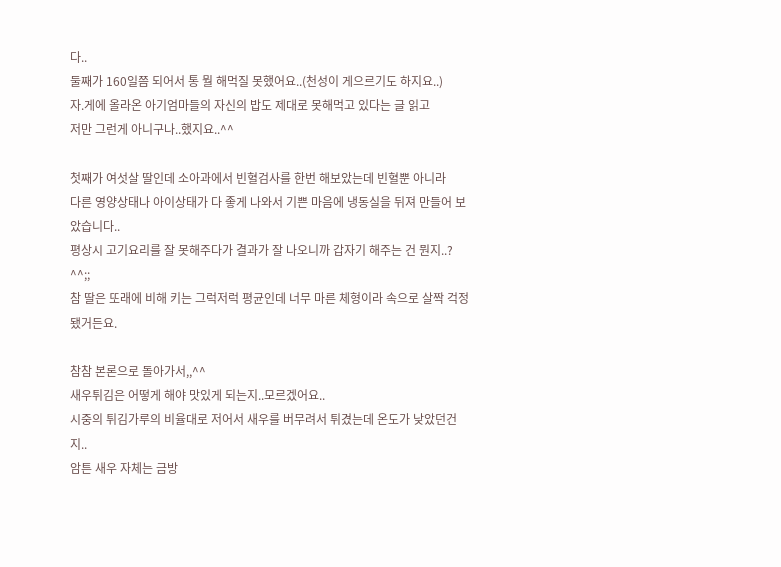다..
둘째가 160일쯤 되어서 통 뭘 해먹질 못했어요..(천성이 게으르기도 하지요..)
자.게에 올라온 아기엄마들의 자신의 밥도 제대로 못해먹고 있다는 글 읽고
저만 그런게 아니구나..했지요..^^

첫째가 여섯살 딸인데 소아과에서 빈혈검사를 한번 해보았는데 빈혈뿐 아니라
다른 영양상태나 아이상태가 다 좋게 나와서 기쁜 마음에 냉동실을 뒤져 만들어 보았습니다..
평상시 고기요리를 잘 못해주다가 결과가 잘 나오니까 갑자기 해주는 건 뭔지..? ^^;;
참 딸은 또래에 비해 키는 그럭저럭 평균인데 너무 마른 체형이라 속으로 살짝 걱정됐거든요.

참참 본론으로 돌아가서,,^^
새우튀김은 어떻게 해야 맛있게 되는지..모르겠어요..
시중의 튀김가루의 비율대로 저어서 새우를 버무려서 튀겼는데 온도가 낮았던건지..
암튼 새우 자체는 금방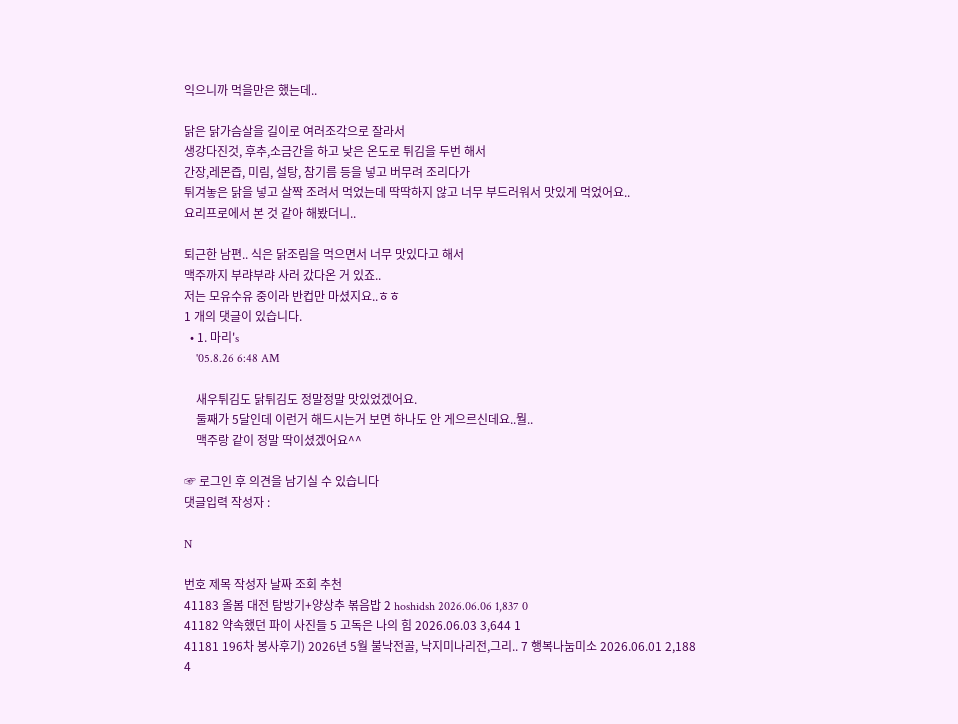익으니까 먹을만은 했는데..

닭은 닭가슴살을 길이로 여러조각으로 잘라서
생강다진것, 후추,소금간을 하고 낮은 온도로 튀김을 두번 해서
간장,레몬즙, 미림, 설탕, 참기름 등을 넣고 버무려 조리다가
튀겨놓은 닭을 넣고 살짝 조려서 먹었는데 딱딱하지 않고 너무 부드러워서 맛있게 먹었어요..
요리프로에서 본 것 같아 해봤더니..

퇴근한 남편.. 식은 닭조림을 먹으면서 너무 맛있다고 해서
맥주까지 부랴부랴 사러 갔다온 거 있죠..
저는 모유수유 중이라 반컵만 마셨지요..ㅎㅎ
1 개의 댓글이 있습니다.
  • 1. 마리's
    '05.8.26 6:48 AM

    새우튀김도 닭튀김도 정말정말 맛있었겠어요.
    둘째가 5달인데 이런거 해드시는거 보면 하나도 안 게으르신데요..뭘..
    맥주랑 같이 정말 딱이셨겠어요^^

☞ 로그인 후 의견을 남기실 수 있습니다
댓글입력 작성자 :

N

번호 제목 작성자 날짜 조회 추천
41183 올봄 대전 탐방기+양상추 볶음밥 2 hoshidsh 2026.06.06 1,837 0
41182 약속했던 파이 사진들 5 고독은 나의 힘 2026.06.03 3,644 1
41181 196차 봉사후기) 2026년 5월 불낙전골, 낙지미나리전,그리.. 7 행복나눔미소 2026.06.01 2,188 4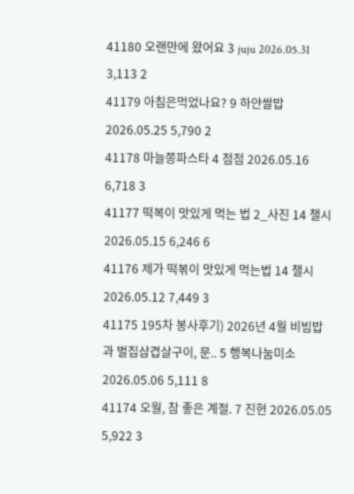41180 오랜만에 왔어요 3 juju 2026.05.31 3,113 2
41179 아침은먹었나요? 9 하얀쌀밥 2026.05.25 5,790 2
41178 마늘쫑파스타 4 점점 2026.05.16 6,718 3
41177 떡복이 맛있게 먹는 법 2_사진 14 챌시 2026.05.15 6,246 6
41176 제가 떡볶이 맛있게 먹는법 14 챌시 2026.05.12 7,449 3
41175 195차 봉사후기) 2026년 4월 비빔밥과 벌집삼겹살구이, 문.. 5 행복나눔미소 2026.05.06 5,111 8
41174 오월, 참 좋은 계절. 7 진현 2026.05.05 5,922 3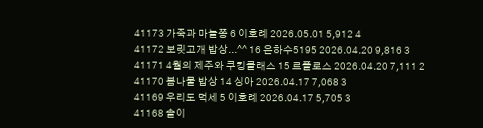41173 가죽과 마늘쫑 6 이호례 2026.05.01 5,912 4
41172 보릿고개 밥상...^^ 16 은하수5195 2026.04.20 9,816 3
41171 4월의 제주와 쿠킹클래스 15 르플로스 2026.04.20 7,111 2
41170 봄나물 밥상 14 싱아 2026.04.17 7,068 3
41169 우리도 먹세 5 이호례 2026.04.17 5,705 3
41168 솔이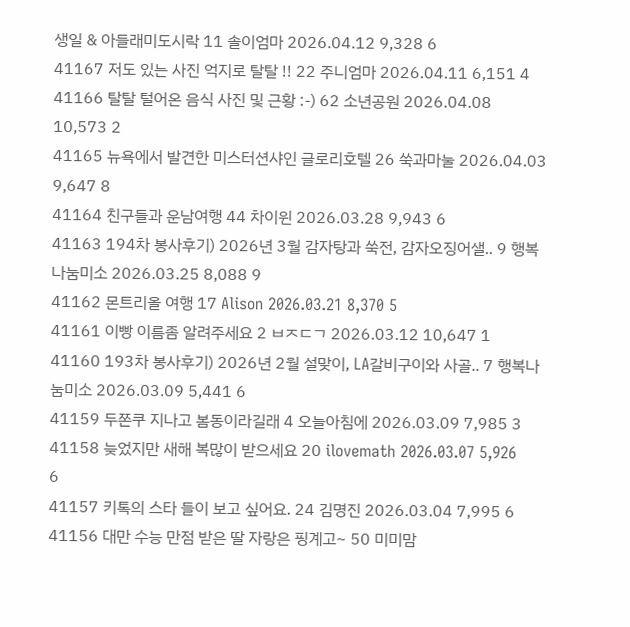생일 & 아들래미도시락 11 솔이엄마 2026.04.12 9,328 6
41167 저도 있는 사진 억지로 탈탈 !! 22 주니엄마 2026.04.11 6,151 4
41166 탈탈 털어온 음식 사진 및 근황 :-) 62 소년공원 2026.04.08 10,573 2
41165 뉴욕에서 발견한 미스터션샤인 글로리호텔 26 쑥과마눌 2026.04.03 9,647 8
41164 친구들과 운남여행 44 차이윈 2026.03.28 9,943 6
41163 194차 봉사후기) 2026년 3월 감자탕과 쑥전, 감자오징어샐.. 9 행복나눔미소 2026.03.25 8,088 9
41162 몬트리올 여행 17 Alison 2026.03.21 8,370 5
41161 이빵 이름좀 알려주세요 2 ㅂㅈㄷㄱ 2026.03.12 10,647 1
41160 193차 봉사후기) 2026년 2월 설맞이, LA갈비구이와 사골.. 7 행복나눔미소 2026.03.09 5,441 6
41159 두쫀쿠 지나고 봄동이라길래 4 오늘아침에 2026.03.09 7,985 3
41158 늦었지만 새해 복많이 받으세요 20 ilovemath 2026.03.07 5,926 6
41157 키톡의 스타 들이 보고 싶어요. 24 김명진 2026.03.04 7,995 6
41156 대만 수능 만점 받은 딸 자랑은 핑계고~ 50 미미맘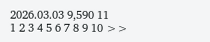2026.03.03 9,590 11
1 2 3 4 5 6 7 8 9 10 >>